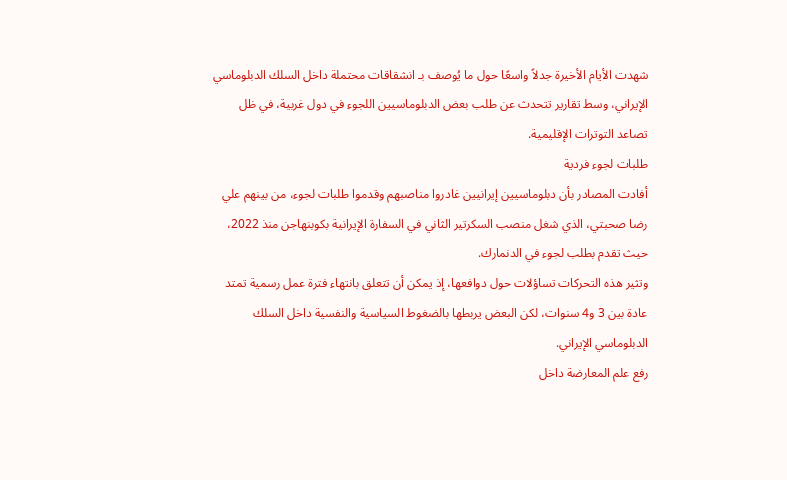شهدت الأيام الأخيرة جدلاً واسعًا حول ما يُوصف بـ انشقاقات محتملة داخل السلك الدبلوماسي الإيراني، وسط تقارير تتحدث عن طلب بعض الدبلوماسيين اللجوء في دول غربية، في ظل تصاعد التوترات الإقليمية.
طلبات لجوء فردية
أفادت المصادر بأن دبلوماسيين إيرانيين غادروا مناصبهم وقدموا طلبات لجوء، من بينهم علي رضا صحبتي، الذي شغل منصب السكرتير الثاني في السفارة الإيرانية بكوبنهاجن منذ 2022، حيث تقدم بطلب لجوء في الدنمارك.
وتثير هذه التحركات تساؤلات حول دوافعها، إذ يمكن أن تتعلق بانتهاء فترة عمل رسمية تمتد عادة بين 3 و4 سنوات، لكن البعض يربطها بالضغوط السياسية والنفسية داخل السلك الدبلوماسي الإيراني.
رفع علم المعارضة داخل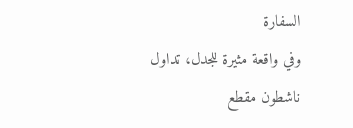السفارة
وفي واقعة مثيرة للجدل، تداول ناشطون مقطع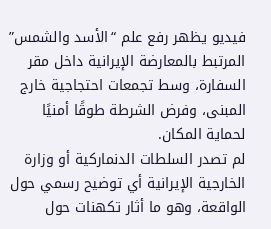فيديو يظهر رفع علم “الأسد والشمس” المرتبط بالمعارضة الإيرانية داخل مقر السفارة، وسط تجمعات احتجاجية خارج المبنى، وفرض الشرطة طوقًا أمنيًا لحماية المكان.
لم تصدر السلطات الدنماركية أو وزارة الخارجية الإيرانية أي توضيح رسمي حول الواقعة، وهو ما أثار تكهنات حول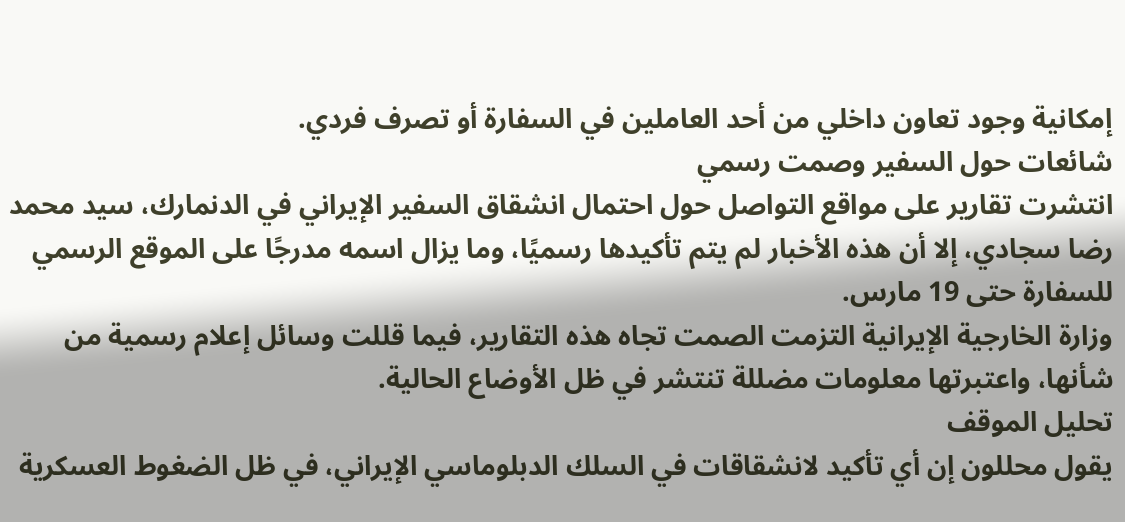إمكانية وجود تعاون داخلي من أحد العاملين في السفارة أو تصرف فردي.
شائعات حول السفير وصمت رسمي
انتشرت تقارير على مواقع التواصل حول احتمال انشقاق السفير الإيراني في الدنمارك، سيد محمد رضا سجادي، إلا أن هذه الأخبار لم يتم تأكيدها رسميًا، وما يزال اسمه مدرجًا على الموقع الرسمي للسفارة حتى 19 مارس.
وزارة الخارجية الإيرانية التزمت الصمت تجاه هذه التقارير، فيما قللت وسائل إعلام رسمية من شأنها، واعتبرتها معلومات مضللة تنتشر في ظل الأوضاع الحالية.
تحليل الموقف
يقول محللون إن أي تأكيد لانشقاقات في السلك الدبلوماسي الإيراني، في ظل الضغوط العسكرية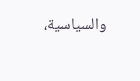والسياسية،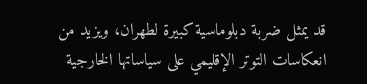قد يمثل ضربة دبلوماسية كبيرة لطهران، ويزيد من انعكاسات التوتر الإقليمي على سياساتها الخارجية